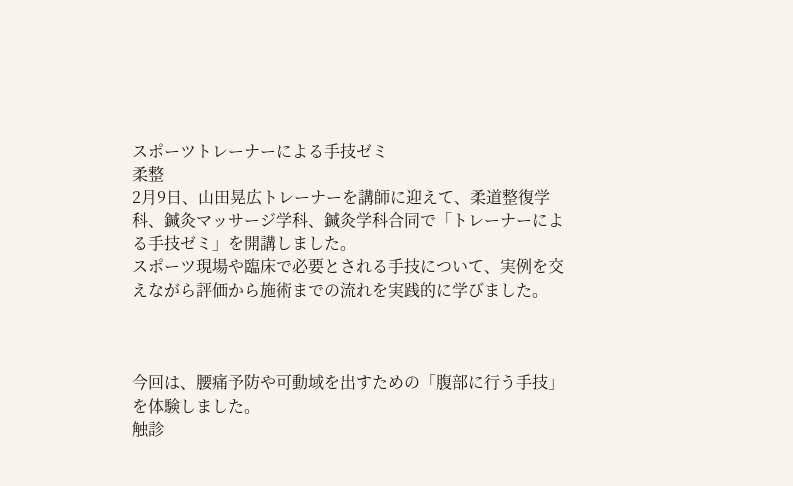スポーツトレーナーによる手技ゼミ
柔整
2月9日、山田晃広トレーナーを講師に迎えて、柔道整復学科、鍼灸マッサージ学科、鍼灸学科合同で「トレーナーによる手技ゼミ」を開講しました。
スポーツ現場や臨床で必要とされる手技について、実例を交えながら評価から施術までの流れを実践的に学びました。



今回は、腰痛予防や可動域を出すための「腹部に行う手技」を体験しました。
触診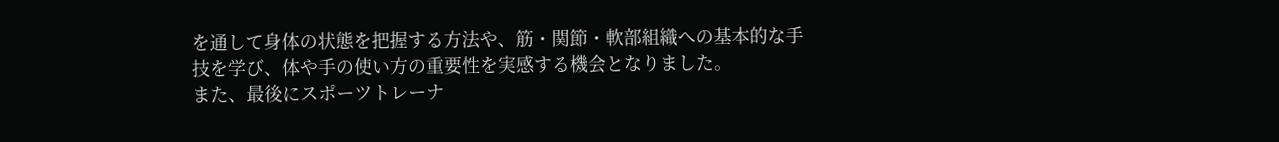を通して身体の状態を把握する方法や、筋・関節・軟部組織への基本的な手技を学び、体や手の使い方の重要性を実感する機会となりました。
また、最後にスポーツトレーナ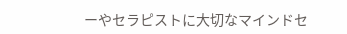ーやセラピストに大切なマインドセ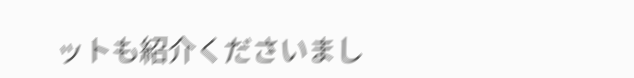ットも紹介くださいまし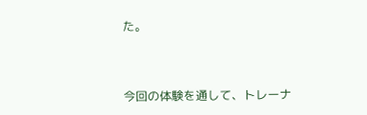た。



今回の体験を通して、トレーナ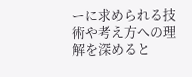ーに求められる技術や考え方への理解を深めると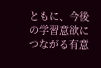ともに、今後の学習意欲につながる有意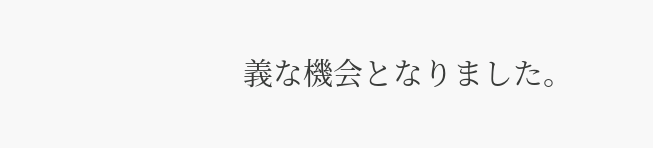義な機会となりました。